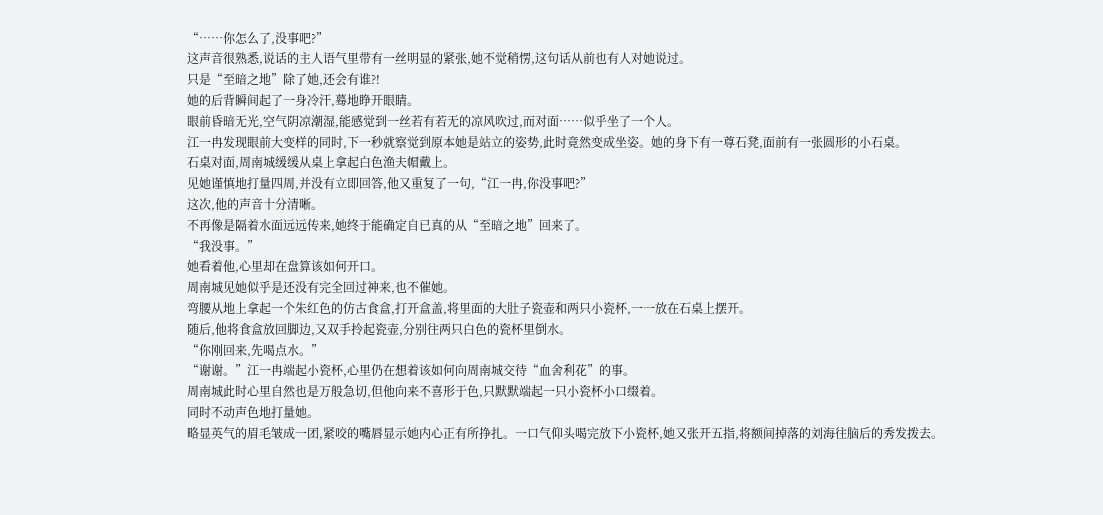“……你怎么了,没事吧?”
这声音很熟悉,说话的主人语气里带有一丝明显的紧张,她不觉稍愣,这句话从前也有人对她说过。
只是“至暗之地”除了她,还会有谁?!
她的后背瞬间起了一身冷汗,蓦地睁开眼睛。
眼前昏暗无光,空气阴凉潮湿,能感觉到一丝若有若无的凉风吹过,而对面……似乎坐了一个人。
江一冉发现眼前大变样的同时,下一秒就察觉到原本她是站立的姿势,此时竟然变成坐姿。她的身下有一尊石凳,面前有一张圆形的小石桌。
石桌对面,周南城缓缓从桌上拿起白色渔夫帽戴上。
见她谨慎地打量四周,并没有立即回答,他又重复了一句,“江一冉,你没事吧?”
这次,他的声音十分清晰。
不再像是隔着水面远远传来,她终于能确定自已真的从“至暗之地”回来了。
“我没事。”
她看着他,心里却在盘算该如何开口。
周南城见她似乎是还没有完全回过神来,也不催她。
弯腰从地上拿起一个朱红色的仿古食盒,打开盒盖,将里面的大肚子瓷壶和两只小瓷杯,一一放在石桌上摆开。
随后,他将食盒放回脚边,又双手拎起瓷壶,分别往两只白色的瓷杯里倒水。
“你刚回来,先喝点水。”
“谢谢。”江一冉端起小瓷杯,心里仍在想着该如何向周南城交待“血舍利花”的事。
周南城此时心里自然也是万般急切,但他向来不喜形于色,只默默端起一只小瓷杯小口缀着。
同时不动声色地打量她。
略显英气的眉毛皱成一团,紧咬的嘴唇显示她内心正有所挣扎。一口气仰头喝完放下小瓷杯,她又张开五指,将额间掉落的刘海往脑后的秀发拨去。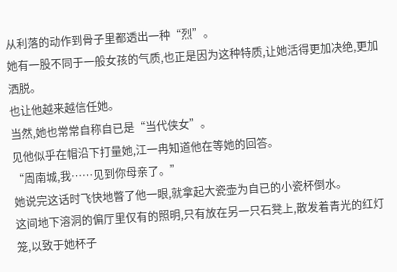从利落的动作到骨子里都透出一种“烈”。
她有一股不同于一般女孩的气质,也正是因为这种特质,让她活得更加决绝,更加洒脱。
也让他越来越信任她。
当然,她也常常自称自已是“当代侠女”。
见他似乎在帽沿下打量她,江一冉知道他在等她的回答。
“周南城,我……见到你母亲了。”
她说完这话时飞快地瞥了他一眼,就拿起大瓷壶为自已的小瓷杯倒水。
这间地下溶洞的偏厅里仅有的照明,只有放在另一只石凳上,散发着青光的红灯笼,以致于她杯子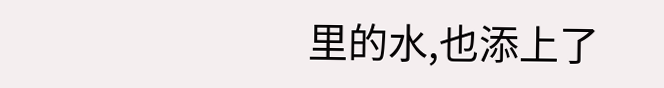里的水,也添上了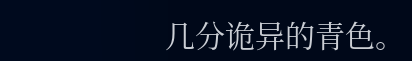几分诡异的青色。